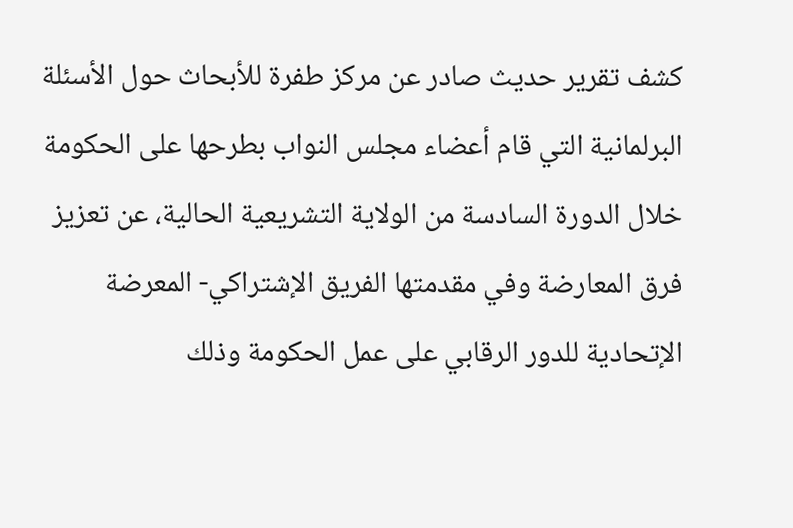كشف تقرير حديث صادر عن مركز طفرة للأبحاث حول الأسئلة البرلمانية التي قام أعضاء مجلس النواب بطرحها على الحكومة خلال الدورة السادسة من الولاية التشريعية الحالية، عن تعزيز فرق المعارضة وفي مقدمتها الفريق الإشتراكي- المعرضة الإتحادية للدور الرقابي على عمل الحكومة وذلك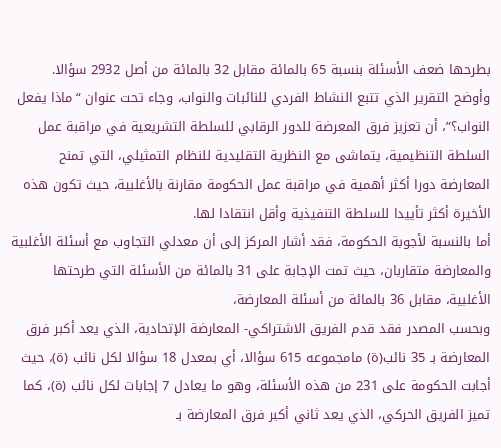بطرحها ضعف الأسئلة بنسبة 65 بالمائة مقابل 32 بالمائة من أصل 2932 سؤالا.
وأوضح التقرير الذي تتبع النشاط الفردي للنائبات والنواب، وجاء تحت عنوان “ماذا يفعل النواب؟”، أن تعزيز فرق المعرضة للدور الرقابي للسلطة التشريعية في مراقبة عمل السلطة التنظيمية، يتماشى مع النظرية التقليدية للنظام التمثيلي، التي تمنح المعارضة دورا أكثر أهمية في مراقبة عمل الحكومة مقارنة بالأغلبية، حيث تكون هذه الأخيرة أكثر تأييدا للسلطة التنفيذية وأقل انتقادا لها.
أما بالنسبة لأجوبة الحكومة، فقد أشار المركز إلى أن معدلي التجاوب مع أسئلة الأغلبية والمعارضة متقاربان، حيث تمت الإجابة على 31 بالمائة من الأسئلة التي طرحتها الأغلبية، مقابل 36 بالمائة من أسئلة المعارضة،
وبحسب المصدر فقد قدم الفريق الاشتراكي- المعارضة الإتحادية، الذي يعد أكبر فرق المعارضة بـ 35 نائب(ة) مامجموعه 615 سؤالا، أي بمعدل 18 سؤالا لكل نائب (ة)، حيث أجابت الحكومة على 231 من هذه الأسئلة، وهو ما يعادل 7 إجابات لكل نائب (ة)، كما تميز الفريق الحركي، الذي يعد ثاني أكبر فرق المعارضة بـ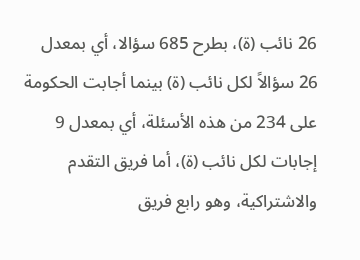26 نائب (ة)، بطرح 685 سؤالا، أي بمعدل 26 سؤالاً لكل نائب (ة) بينما أجابت الحكومة على 234 من هذه الأسئلة، أي بمعدل 9 إجابات لكل نائب (ة)، أما فريق التقدم والاشتراكية، وهو رابع فريق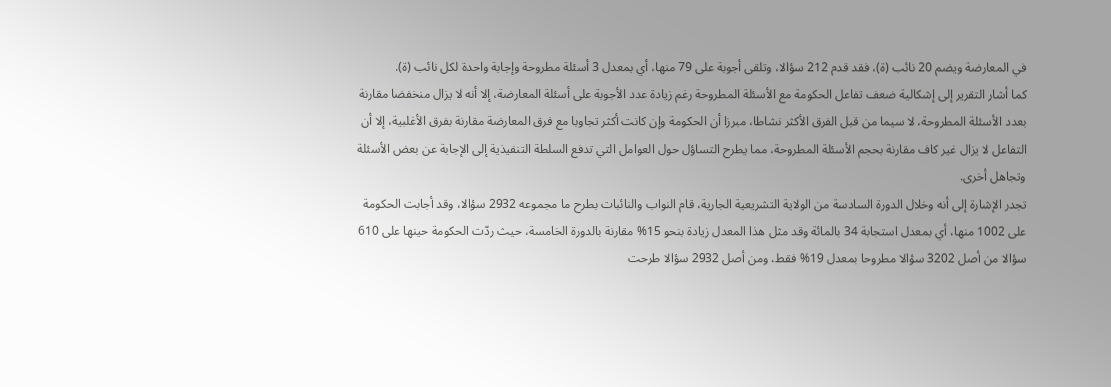في المعارضة ويضم 20 نائب (ة)، فقد قدم 212 سؤالا، وتلقى أجوبة على 79 منها، أي بمعدل 3 أسئلة مطروحة وإجابة واحدة لكل نائب (ة).
كما أشار التقرير إلى إشكالية ضعف تفاعل الحكومة مع الأسئلة المطروحة رغم زيادة عدد الأجوبة على أسئلة المعارضة، إلا أنه لا يزال منخفضا مقارنة بعدد الأسئلة المطروحة، لا سيما من قبل الفرق الأكثر نشاطا، مبرزا أن الحكومة وإن كانت أكثر تجاوبا مع فرق المعارضة مقارنة بفرق الأغلبية، إلا أن التفاعل لا يزال غير كاف مقارنة بحجم الأسئلة المطروحة، مما يطرح التساؤل حول العوامل التي تدفع السلطة التنفيذية إلى الإجابة عن بعض الأسئلة وتجاهل أخرى.
تجدر الإشارة إلى أنه وخلال الدورة السادسة من الولاية التشريعية الجارية، قام النواب والنائبات بطرح ما مجموعه 2932 سؤالا، وقد أجابت الحكومة على 1002 منها، أي بمعدل استجابة 34 بالمائة وقد مثل هذا المعدل زيادة بنحو 15% مقارنة بالدورة الخامسة، حيث ردّت الحكومة حينها على 610 سؤالا من أصل 3202 سؤالا مطروحا بمعدل 19% فقط، ومن أصل 2932 سؤالا طرحت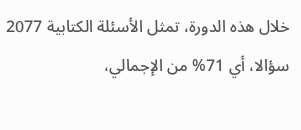خلال هذه الدورة، تمثل الأسئلة الكتابية 2077 سؤالا، أي 71% من الإجمالي،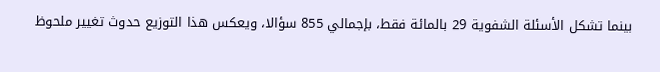بينما تشكل الأسئلة الشفوية 29 بالمائة فقط، بإجمالي 855 سؤالا، ويعكس هذا التوزيع حدوث تغيير ملحوظ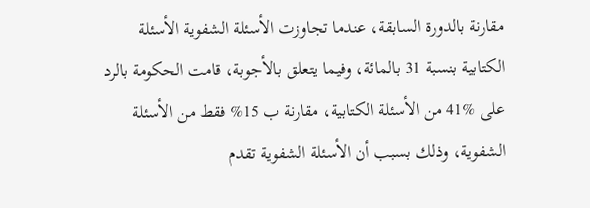مقارنة بالدورة السابقة، عندما تجاوزت الأسئلة الشفوية الأسئلة الكتابية بنسبة 31 بالمائة، وفيما يتعلق بالأجوبة، قامت الحكومة بالرد على %41 من الأسئلة الكتابية، مقارنة ب 15% فقط من الأسئلة الشفوية، وذلك بسبب أن الأسئلة الشفوية تقدم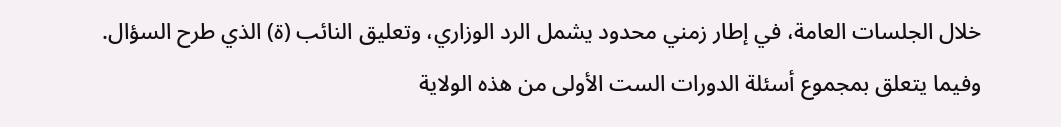خلال الجلسات العامة، في إطار زمني محدود يشمل الرد الوزاري، وتعليق النائب (ة) الذي طرح السؤال.
وفيما يتعلق بمجموع أسئلة الدورات الست الأولى من هذه الولاية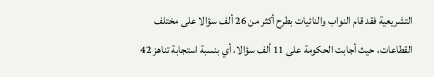التشريعية فقد قام النواب والنائيات بطرح أكثر من 26 ألف سؤالا على مختلف القطاعات، حيث أجابت الحكومة على 11 ألف سؤالا، أي بنسبة استجابة تناهز 42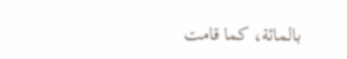بالمائة، كما قامت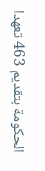الحكومة بتقديم 463 تعهدا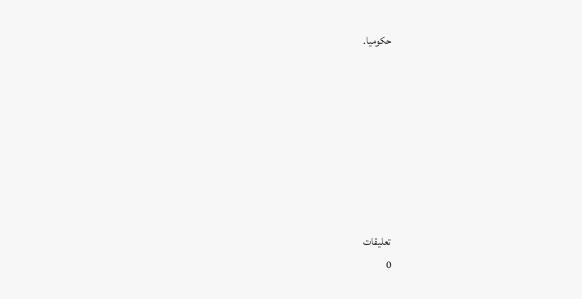حكوميا.








تعليقات
0